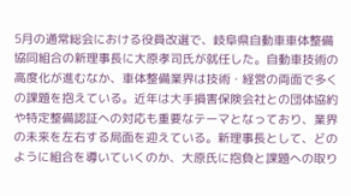5月の通常総会における役員改選で、岐阜県自動車車体整備協同組合の新理事長に大原孝司氏が就任した。自動車技術の高度化が進むなか、車体整備業界は技術・経営の両面で多くの課題を抱えている。近年は大手損害保険会社との団体協約や特定整備認証への対応も重要なテーマとなっており、業界の未来を左右する局面を迎えている。新理事長として、どのように組合を導いていくのか、大原氏に抱負と課題への取り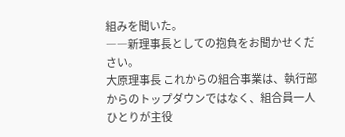組みを聞いた。
――新理事長としての抱負をお聞かせください。
大原理事長 これからの組合事業は、執行部からのトップダウンではなく、組合員一人ひとりが主役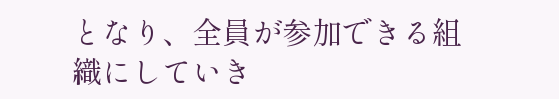となり、全員が参加できる組織にしていき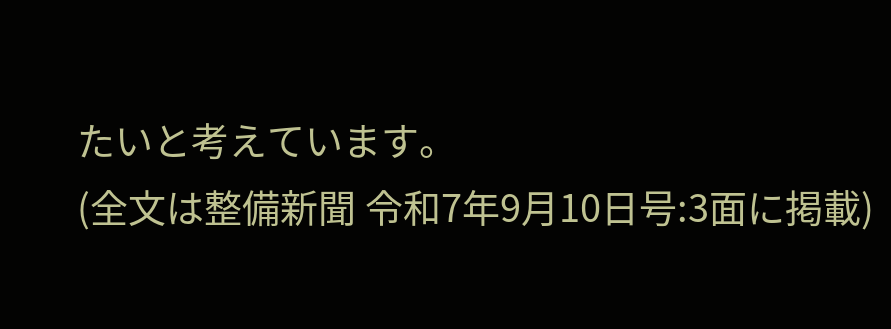たいと考えています。
(全文は整備新聞 令和7年9月10日号:3面に掲載)